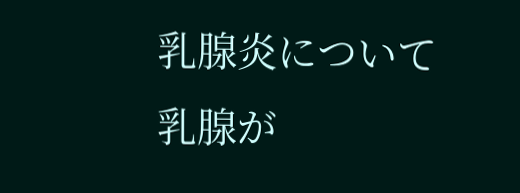乳腺炎について
乳腺が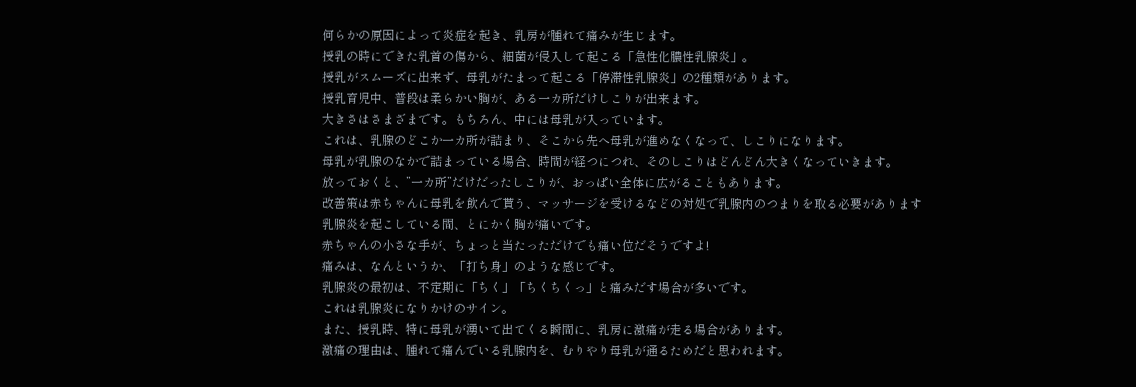何らかの原因によって炎症を起き、乳房が腫れて痛みが生じます。
授乳の時にできた乳首の傷から、細菌が侵入して起こる「急性化膿性乳腺炎」。
授乳がスムーズに出来ず、母乳がたまって起こる「停滞性乳腺炎」の2種類があります。
授乳育児中、普段は柔らかい胸が、ある一カ所だけしこりが出来ます。
大きさはさまざまです。もちろん、中には母乳が入っています。
これは、乳腺のどこか一カ所が詰まり、そこから先へ母乳が進めなくなって、しこりになります。
母乳が乳腺のなかで詰まっている場合、時間が経つにつれ、そのしこりはどんどん大きくなっていきます。
放っておくと、”一カ所”だけだったしこりが、おっぱい全体に広がることもあります。
改善策は赤ちゃんに母乳を飲んで貰う、マッサージを受けるなどの対処で乳腺内のつまりを取る必要があります
乳腺炎を起こしている間、とにかく胸が痛いです。
赤ちゃんの小さな手が、ちょっと当たっただけでも痛い位だそうですよ!
痛みは、なんというか、「打ち身」のような感じです。
乳腺炎の最初は、不定期に「ちく」「ちくちくっ」と痛みだす場合が多いです。
これは乳腺炎になりかけのサイン。
また、授乳時、特に母乳が湧いて出てくる瞬間に、乳房に激痛が走る場合があります。
激痛の理由は、腫れて痛んでいる乳腺内を、むりやり母乳が通るためだと思われます。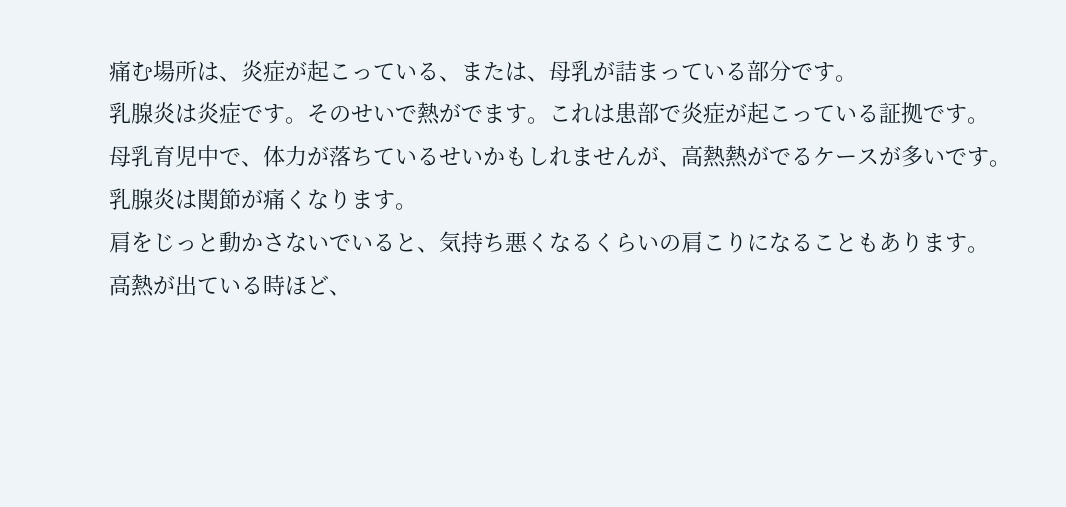痛む場所は、炎症が起こっている、または、母乳が詰まっている部分です。
乳腺炎は炎症です。そのせいで熱がでます。これは患部で炎症が起こっている証拠です。
母乳育児中で、体力が落ちているせいかもしれませんが、高熱熱がでるケースが多いです。
乳腺炎は関節が痛くなります。
肩をじっと動かさないでいると、気持ち悪くなるくらいの肩こりになることもあります。
高熱が出ている時ほど、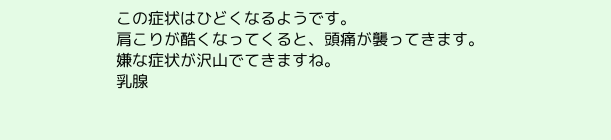この症状はひどくなるようです。
肩こりが酷くなってくると、頭痛が襲ってきます。
嫌な症状が沢山でてきますね。
乳腺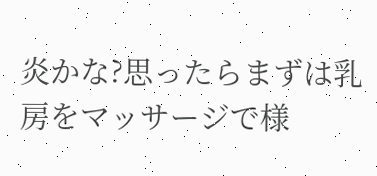炎かな?思ったらまずは乳房をマッサージで様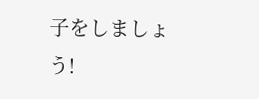子をしましょう!